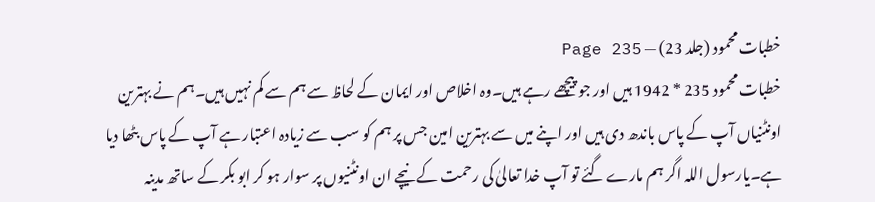خطبات محمود (جلد 23) — Page 235
خطبات محمود 235 * 1942 ہیں اور جو پیچھے رہے ہیں۔وہ اخلاص اور ایمان کے لحاظ سے ہم سے کم نہیں ہیں۔ہم نے بہترین اونٹنیاں آپ کے پاس باندھ دی ہیں اور اپنے میں سے بہترین امین جس پر ہم کو سب سے زیادہ اعتبار ہے آپ کے پاس بٹھا دیا ہے۔یارسول اللہ اگر ہم مارے گئے تو آپ خدا تعالیٰ کی رحمت کے نیچے ان اونٹنیوں پر سوار ہو کر ابو بکر کے ساتھ مدینہ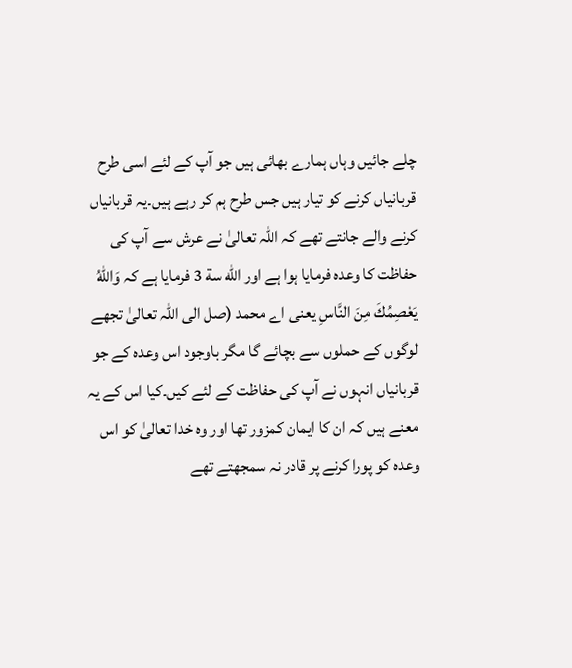چلے جائیں وہاں ہمارے بھائی ہیں جو آپ کے لئے اسی طرح قربانیاں کرنے کو تیار ہیں جس طرح ہم کر رہے ہیں۔یہ قربانیاں کرنے والے جانتے تھے کہ اللہ تعالیٰ نے عرش سے آپ کی حفاظت کا وعدہ فرمایا ہوا ہے اور الله سة 3 فرمایا ہے کہ وَاللهُ يَعْصِمُكَ مِنَ النَّاسِ یعنی اے محمد (صل الی اللہ تعالیٰ تجھے لوگوں کے حملوں سے بچائے گا مگر باوجود اس وعدہ کے جو قربانیاں انہوں نے آپ کی حفاظت کے لئے کیں۔کیا اس کے یہ معنے ہیں کہ ان کا ایمان کمزور تھا اور وہ خدا تعالیٰ کو اس وعدہ کو پورا کرنے پر قادر نہ سمجھتے تھے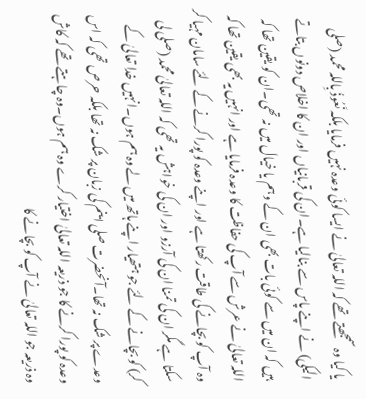یا کیا وہ سمجھتے تھے کہ اللہ تعالیٰ نے ایسا کوئی وعدہ نہیں فرمایا بلکہ نَعُوذُ بِاللہ محمد (صلی الیکی) نے اپنے پاس سے بنالیا ہے۔ان کی قربانیاں اور ان کا اخلاص دونوں بتاتے ہیں کہ ان میں سے کوئی بات بھی ان کے وہم یا خیال میں نہ تھی۔ان کو یقین تھا کہ اللہ تعالیٰ نے عرش سے آپ کی حفاظت کا وعدہ فرمایا ہے اور انہیں یہ بھی یقین تھا کہ وہ آپ کو بچانے کی طاقت رکھتا ہے اور اپنے وعدہ کو پورا کرنے کے لئے سامان مہیا کر سکتا ہے مگر ان کی تمنا ان کی آرزو اور ان کی خواہش یہ تھی کہ اللہ تعالیٰ محمد (صلی لی کر) کو بچانے کے لئے جو ہتھیار اپنے ہاتھ میں لے وہ ہم ہوں۔انہیں خدا تعالیٰ کے وعدے پر شک نہ تھا۔آنحضرت صلی اینم کی زبان پر شک نہ تھا بلکہ حرص تھی کہ اس وعدہ کو پورا کرنے کا جو ذریعہ اللہ تعالیٰ اختیار کرے وہ ہم ہوں۔وہ چاہتے تھے کہ کاش وہ ذریعہ جو اللہ تعالیٰ نے آپ کو بچانے کا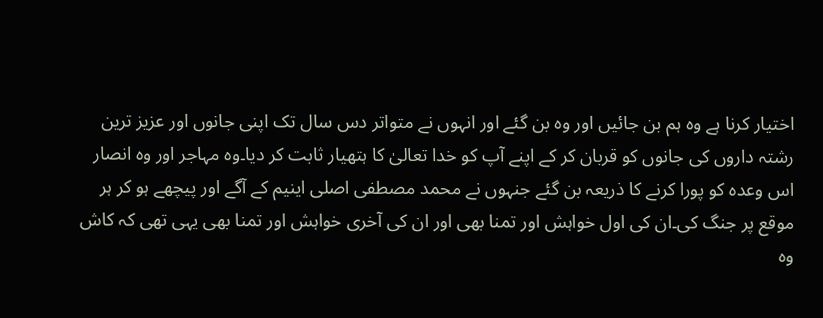اختیار کرنا ہے وہ ہم بن جائیں اور وہ بن گئے اور انہوں نے متواتر دس سال تک اپنی جانوں اور عزیز ترین رشتہ داروں کی جانوں کو قربان کر کے اپنے آپ کو خدا تعالیٰ کا ہتھیار ثابت کر دیا۔وہ مہاجر اور وہ انصار اس وعدہ کو پورا کرنے کا ذریعہ بن گئے جنہوں نے محمد مصطفی اصلی اینیم کے آگے اور پیچھے ہو کر ہر موقع پر جنگ کی۔ان کی اول خواہش اور تمنا بھی اور ان کی آخری خواہش اور تمنا بھی یہی تھی کہ کاش وہ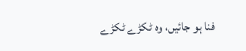فنا ہو جائیں، وہ ٹکڑے ٹکڑے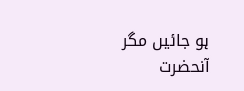ہو جائیں مگر آنحضرت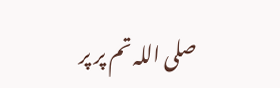صلی اللہ تم پر پر